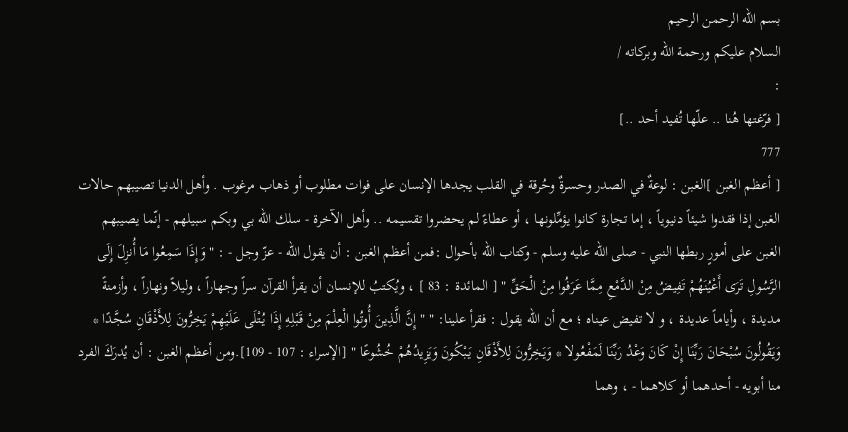بسم الله الرحمن الرحيم
السلام عليكم ورحمة الله وبركاته /
:
[ فرّغتها هُنا .. علّها تُفيد أحد ..]
777
[ أعظم الغبن ]الغبن : لوعةٌ في الصدر وحسرةٌ وحُرقة في القلب يجدها الإنسان على فوات مطلوب أو ذهاب مرغوب . وأهل الدنيا تصيبهم حالات الغبن إذا فقدوا شيئاً دنيوياً ، إما تجارة كانوا يؤمِّلونها ، أو عطاءً لم يحضروا تقسيمه .. وأهل الآخرة - سلك الله بي وبكم سبيلهم - إنّما يصيبهم الغبن على أمورٍ ربطها النبي - صلى الله عليه وسلم - وكتاب الله بأحوال :فمن أعظم الغبن : أن يقول الله - عزّ وجل - : " وَإِذَا سَمِعُوا مَا أُنزِلَ إِلَى الرَّسُولِ تَرَى أَعْيُنَهُمْ تَفِيضُ مِنْ الدَّمْعِ مِمَّا عَرَفُوا مِنْ الْحَقِّ " [ المائدة : 83 ] ، ويُكتبُ للإنسان أن يقرأ القرآن سراً وجهاراً ، وليلاً ونهاراً ، وأزمنةً مديدة ، وأياماً عديدة ، و لا تفيض عيناه ؛ مع أن الله يقول : فقرأ علينا: " " إِنَّ الَّذِينَ أُوتُوا الْعِلْمَ مِنْ قَبْلِهِ إِذَا يُتْلَى عَلَيْهِمْ يَخِرُّونَ لِلأَذْقَانِ سُجَّدًا * وَيَقُولُونَ سُبْحَانَ رَبِّنَا إِنْ كَانَ وَعْدُ رَبِّنَا لَمَفْعُولا * وَيَخِرُّونَ لِلأَذْقَانِ يَبْكُونَ وَيَزِيدُهُمْ خُشُوعًا " [الإسراء : 107 - 109].ومن أعظم الغبن : أن يُدرَكَ الفرد منا أبويه - أحدهما أو كلاهما - ، وهما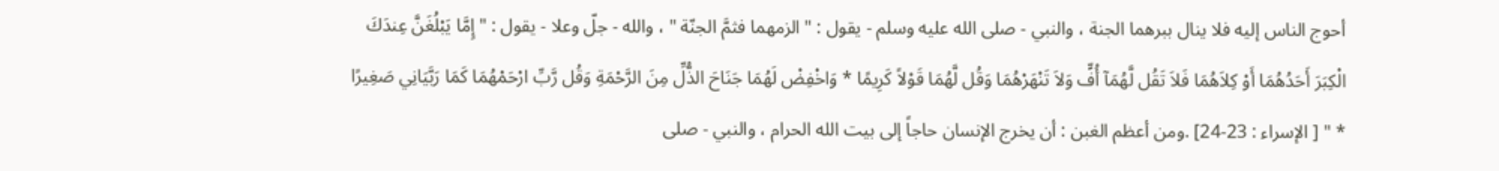أحوج الناس إليه فلا ينال ببرهما الجنة ، والنبي - صلى الله عليه وسلم - يقول : " الزمهما فثمَّ الجنّة " ، والله - جلّ وعلا - يقول : " إِمَّا يَبْلُغَنَّ عِندَكَ الْكِبَرَ أَحَدُهُمَا أَوْ كِلاَهُمَا فَلاَ تَقُل لَّهُمَآ أُفٍّ وَلاَ تَنْهَرْهُمَا وَقُل لَّهُمَا قَوْلاً كَرِيمًا * وَاخْفِضْ لَهُمَا جَنَاحَ الذُّلِّ مِنَ الرَّحْمَةِ وَقُل رَّبِّ ارْحَمْهُمَا كَمَا رَبَّيَانِي صَغِيرًا * " [ الإسراء : 23-24] .ومن أعظم الغبن : أن يخرج الإنسان حاجاً إلى بيت الله الحرام ، والنبي - صلى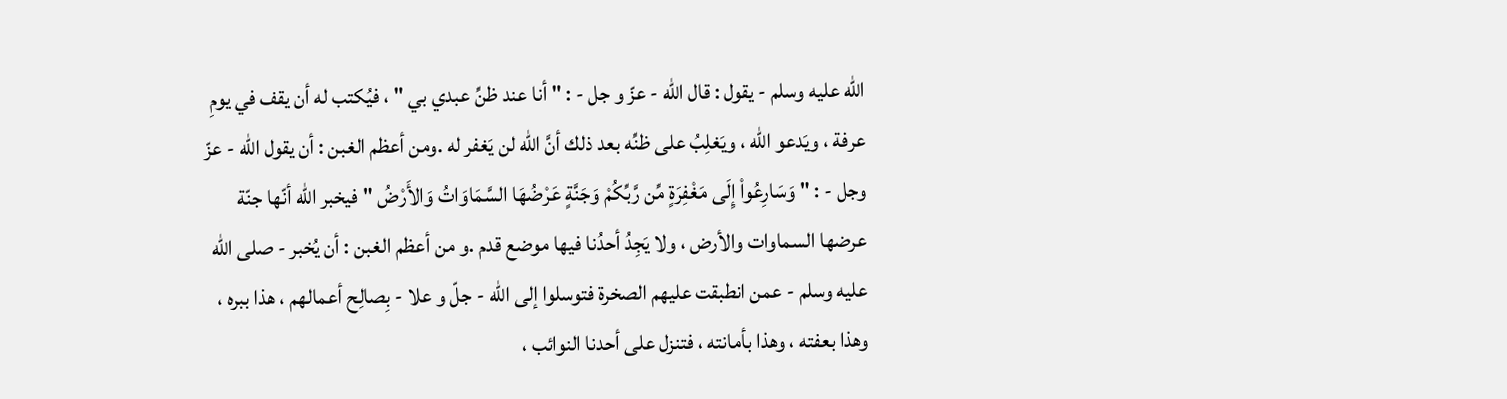الله عليه وسلم - يقول : قال الله - عزّ و جل - : " أنا عند ظنِّ عبدي بي " ، فيُكتب له أن يقف في يومِ عرفة ، ويَدعو الله ، ويَغلِبُ على ظنِّه بعد ذلك أنَّ الله لن يَغفر له .ومن أعظم الغبن : أن يقول الله - عزّ وجل - : " وَسَارِعُواْ إِلَى مَغْفِرَةٍ مِّن رَّبِّكُمْ وَجَنَّةٍ عَرْضُهَا السَّمَاوَاتُ وَالأَرْضُ " فيخبر الله أنّها جنّة عرضها السماوات والأرض ، ولا يَجِدُ أحدُنا فيها موضع قدم .و من أعظم الغبن : أن يُخبر - صلى الله عليه وسلم - عمن انطبقت عليهم الصخرة فتوسلوا إلى الله - جلّ و علا - بِصالِح أعمالهم ، هذا ببره ، وهذا بعفته ، وهذا بأمانته ، فتنزل على أحدنا النوائب ،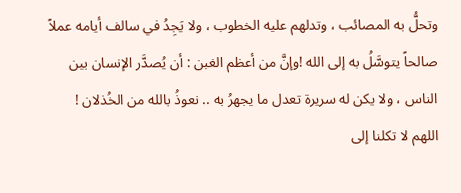وتحلُّ به المصائب ، وتدلهم عليه الخطوب ، ولا يَجِدُ في سالف أيامه عملاً صالحاً يتوسَّلُ به إلى الله !وإنَّ من أعظم الغبن : أن يُصدَّر الإنسان بين الناس ، ولا يكن له سريرة تعدل ما يجهرُ به .. نعوذُ بالله من الخُذلان ! اللهم لا تكلنا إلى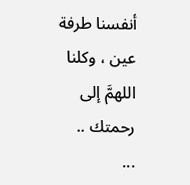أنفسنا طرفة عين ، وكلنا اللهمَّ إلى رحمتك ..
...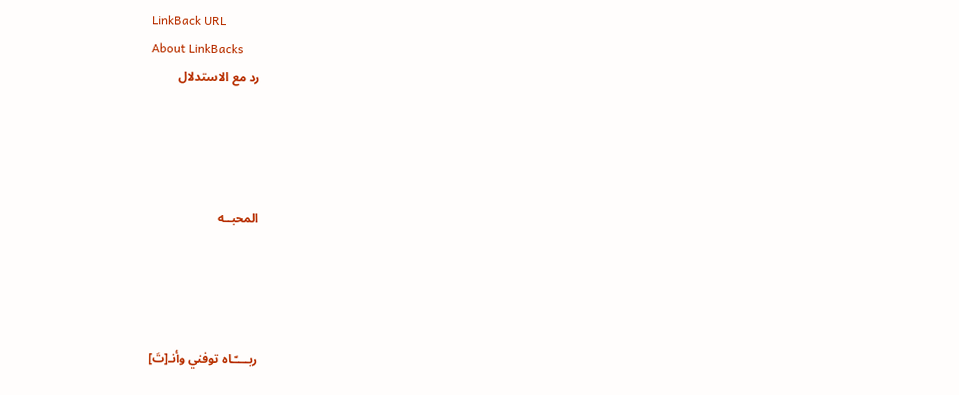LinkBack URL
About LinkBacks
رد مع الاستدلال




المحبــه




ربــــّـاه توفني وأنـ[تَ]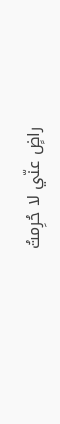راضٍ عنّي لا حُرِمتُ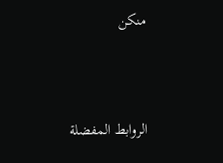منكن



الروابط المفضلة